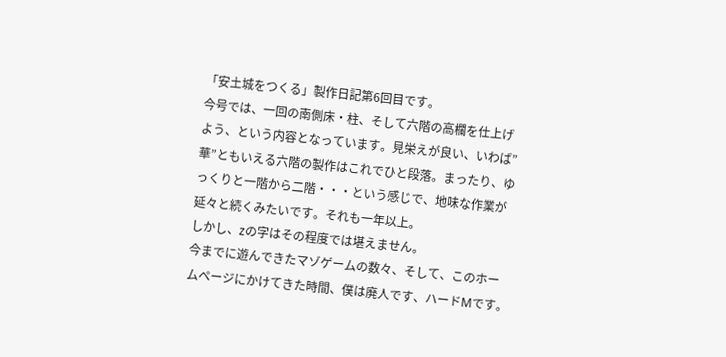「安土城をつくる」製作日記第6回目です。
今号では、一回の南側床・柱、そして六階の高欄を仕上げよう、という内容となっています。見栄えが良い、いわば”華”ともいえる六階の製作はこれでひと段落。まったり、ゆっくりと一階から二階・・・という感じで、地味な作業が延々と続くみたいです。それも一年以上。
しかし、zの字はその程度では堪えません。
今までに遊んできたマゾゲームの数々、そして、このホームページにかけてきた時間、僕は廃人です、ハードMです。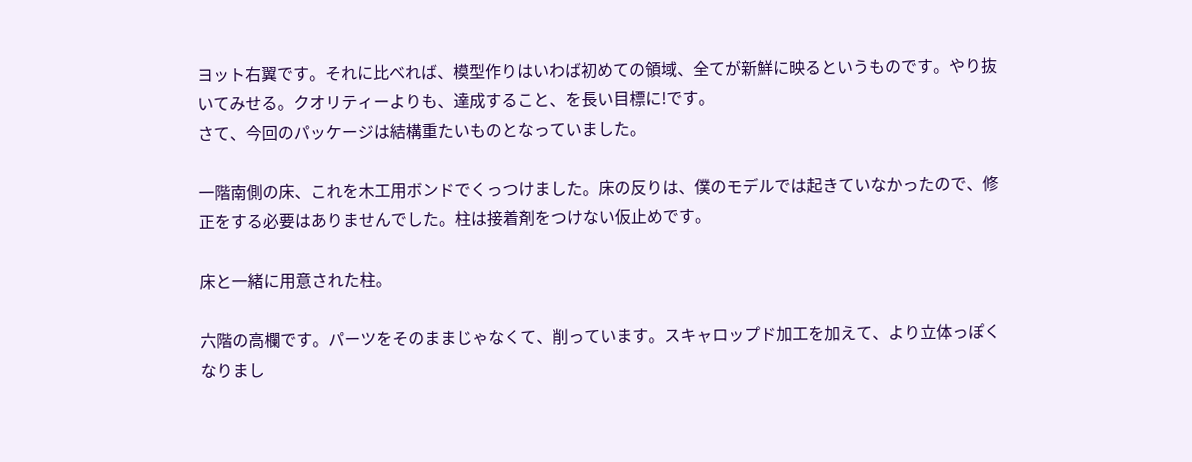ヨット右翼です。それに比べれば、模型作りはいわば初めての領域、全てが新鮮に映るというものです。やり抜いてみせる。クオリティーよりも、達成すること、を長い目標に!です。
さて、今回のパッケージは結構重たいものとなっていました。

一階南側の床、これを木工用ボンドでくっつけました。床の反りは、僕のモデルでは起きていなかったので、修正をする必要はありませんでした。柱は接着剤をつけない仮止めです。

床と一緒に用意された柱。

六階の高欄です。パーツをそのままじゃなくて、削っています。スキャロップド加工を加えて、より立体っぽくなりまし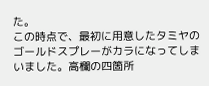た。
この時点で、最初に用意したタミヤのゴールドスプレーがカラになってしまいました。高欄の四箇所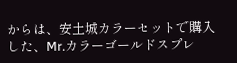からは、安土城カラーセットで購入した、Mr.カラーゴールドスプレ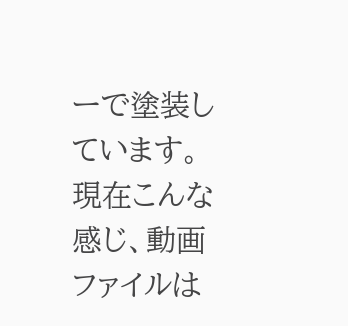ーで塗装しています。
現在こんな感じ、動画ファイルは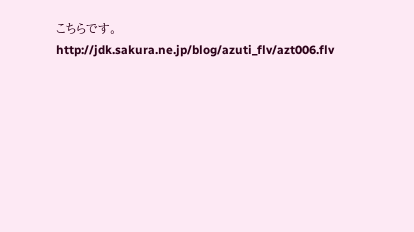こちらです。
http://jdk.sakura.ne.jp/blog/azuti_flv/azt006.flv